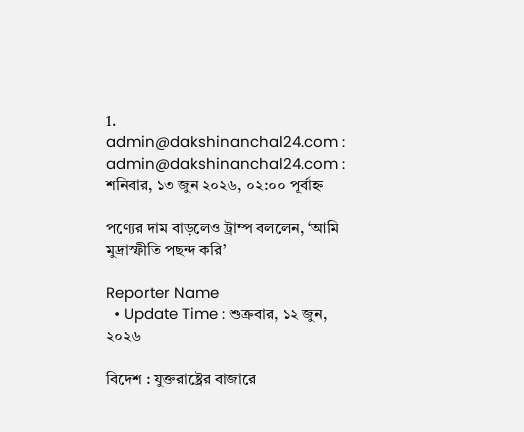1. admin@dakshinanchal24.com : admin@dakshinanchal24.com :
শনিবার, ১৩ জুন ২০২৬, ০২:০০ পূর্বাহ্ন

পণ্যের দাম বাড়লেও ট্রাম্প বললেন, ‘আমি মুদ্রাস্ফীতি পছন্দ করি’

Reporter Name
  • Update Time : শুক্রবার, ১২ জুন, ২০২৬

বিদেশ : যুক্তরাষ্ট্রের বাজারে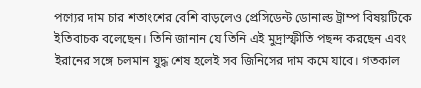পণ্যের দাম চার শতাংশের বেশি বাড়লেও প্রেসিডেন্ট ডোনাল্ড ট্রাম্প বিষয়টিকে ইতিবাচক বলেছেন। তিনি জানান যে তিনি এই মুদ্রাস্ফীতি পছন্দ করছেন এবং ইরানের সঙ্গে চলমান যুদ্ধ শেষ হলেই সব জিনিসের দাম কমে যাবে। গতকাল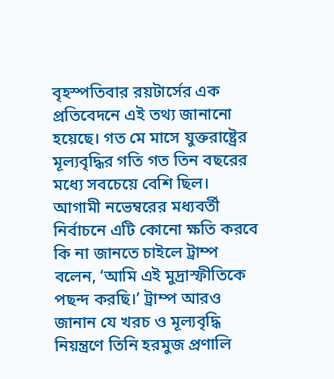বৃহস্পতিবার রয়টার্সের এক প্রতিবেদনে এই তথ্য জানানো হয়েছে। গত মে মাসে যুক্তরাষ্ট্রের মূল্যবৃদ্ধির গতি গত তিন বছরের মধ্যে সবচেয়ে বেশি ছিল। আগামী নভেম্বরের মধ্যবর্তী নির্বাচনে এটি কোনো ক্ষতি করবে কি না জানতে চাইলে ট্রাম্প বলেন, ‘আমি এই মুদ্রাস্ফীতিকে পছন্দ করছি।’ ট্রাম্প আরও জানান যে খরচ ও মূল্যবৃদ্ধি নিয়ন্ত্রণে তিনি হরমুজ প্রণালি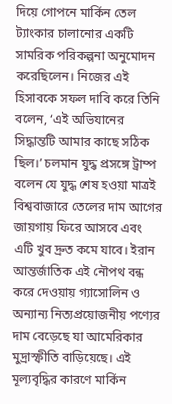দিয়ে গোপনে মার্কিন তেল ট্যাংকার চালানোর একটি সামরিক পরিকল্পনা অনুমোদন করেছিলেন। নিজের এই হিসাবকে সফল দাবি করে তিনি বলেন, ‘এই অভিযানের সিদ্ধান্তটি আমার কাছে সঠিক ছিল।’ চলমান যুদ্ধ প্রসঙ্গে ট্রাম্প বলেন যে যুদ্ধ শেষ হওয়া মাত্রই বিশ্ববাজারে তেলের দাম আগের জায়গায় ফিরে আসবে এবং এটি খুব দ্রুত কমে যাবে। ইরান আন্তর্জাতিক এই নৌপথ বন্ধ করে দেওয়ায় গ্যাসোলিন ও অন্যান্য নিত্যপ্রয়োজনীয় পণ্যের দাম বেড়েছে যা আমেরিকার মুদ্রাস্ফীতি বাড়িয়েছে। এই মূল্যবৃদ্ধির কারণে মার্কিন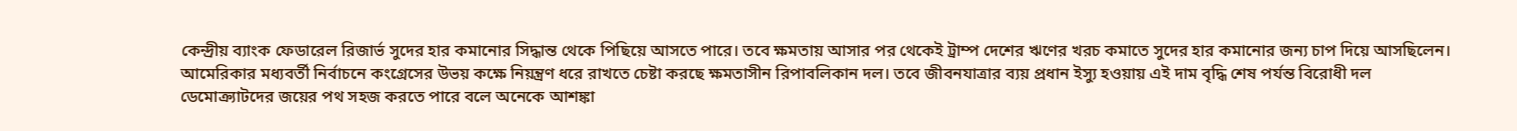কেন্দ্রীয় ব্যাংক ফেডারেল রিজার্ভ সুদের হার কমানোর সিদ্ধান্ত থেকে পিছিয়ে আসতে পারে। তবে ক্ষমতায় আসার পর থেকেই ট্রাম্প দেশের ঋণের খরচ কমাতে সুদের হার কমানোর জন্য চাপ দিয়ে আসছিলেন। আমেরিকার মধ্যবর্তী নির্বাচনে কংগ্রেসের উভয় কক্ষে নিয়ন্ত্রণ ধরে রাখতে চেষ্টা করছে ক্ষমতাসীন রিপাবলিকান দল। তবে জীবনযাত্রার ব্যয় প্রধান ইস্যু হওয়ায় এই দাম বৃদ্ধি শেষ পর্যন্ত বিরোধী দল ডেমোক্র্যাটদের জয়ের পথ সহজ করতে পারে বলে অনেকে আশঙ্কা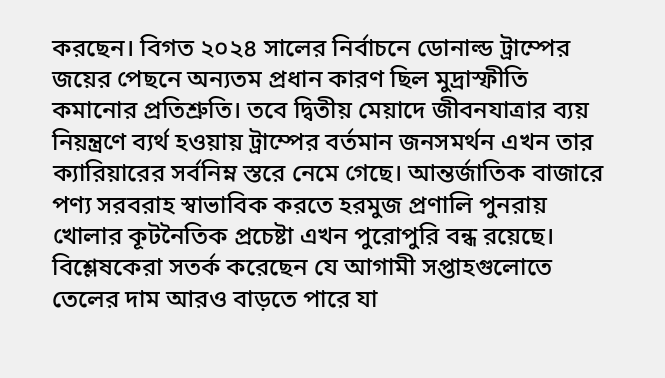করছেন। বিগত ২০২৪ সালের নির্বাচনে ডোনাল্ড ট্রাম্পের জয়ের পেছনে অন্যতম প্রধান কারণ ছিল মুদ্রাস্ফীতি কমানোর প্রতিশ্রুতি। তবে দ্বিতীয় মেয়াদে জীবনযাত্রার ব্যয় নিয়ন্ত্রণে ব্যর্থ হওয়ায় ট্রাম্পের বর্তমান জনসমর্থন এখন তার ক্যারিয়ারের সর্বনিম্ন স্তরে নেমে গেছে। আন্তর্জাতিক বাজারে পণ্য সরবরাহ স্বাভাবিক করতে হরমুজ প্রণালি পুনরায় খোলার কূটনৈতিক প্রচেষ্টা এখন পুরোপুরি বন্ধ রয়েছে। বিশ্লেষকেরা সতর্ক করেছেন যে আগামী সপ্তাহগুলোতে তেলের দাম আরও বাড়তে পারে যা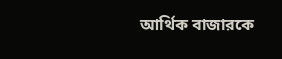আর্থিক বাজারকে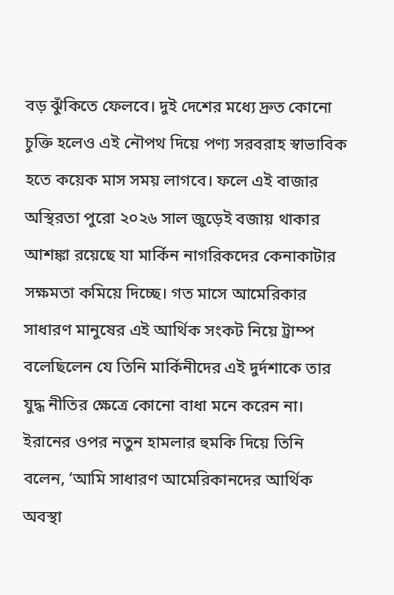বড় ঝুঁকিতে ফেলবে। দুই দেশের মধ্যে দ্রুত কোনো চুক্তি হলেও এই নৌপথ দিয়ে পণ্য সরবরাহ স্বাভাবিক হতে কয়েক মাস সময় লাগবে। ফলে এই বাজার অস্থিরতা পুরো ২০২৬ সাল জুড়েই বজায় থাকার আশঙ্কা রয়েছে যা মার্কিন নাগরিকদের কেনাকাটার সক্ষমতা কমিয়ে দিচ্ছে। গত মাসে আমেরিকার সাধারণ মানুষের এই আর্থিক সংকট নিয়ে ট্রাম্প বলেছিলেন যে তিনি মার্কিনীদের এই দুর্দশাকে তার যুদ্ধ নীতির ক্ষেত্রে কোনো বাধা মনে করেন না। ইরানের ওপর নতুন হামলার হুমকি দিয়ে তিনি বলেন, ‘আমি সাধারণ আমেরিকানদের আর্থিক অবস্থা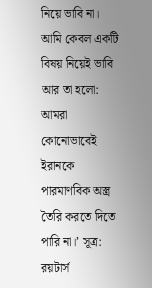নিয়ে ভাবি না। আমি কেবল একটি বিষয় নিয়েই ভাবি আর তা হলো: আমরা কোনোভাবেই ইরানকে পারমাণবিক অস্ত্র তৈরি করতে দিতে পারি না।’ সূত্র: রয়টার্স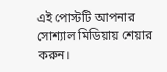এই পোস্টটি আপনার সোশ্যাল মিডিয়ায় শেয়ার করুন।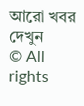আরো খবর দেখুন
© All rights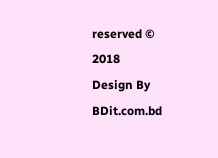reserved © 2018
Design By BDit.com.bd